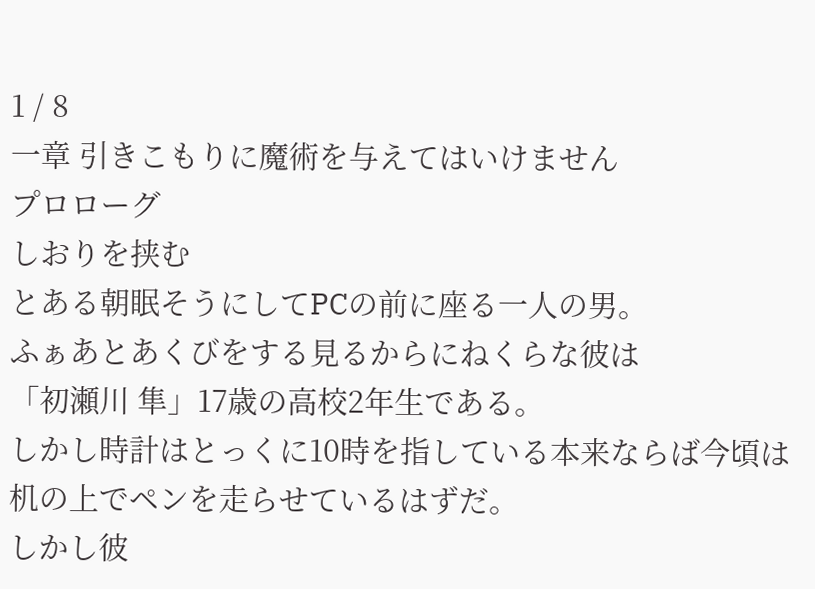1 / 8
一章 引きこもりに魔術を与えてはいけません
プロローグ
しおりを挟む
とある朝眠そうにしてPCの前に座る一人の男。
ふぁあとあくびをする見るからにねくらな彼は
「初瀬川 隼」17歳の高校2年生である。
しかし時計はとっくに10時を指している本来ならば今頃は机の上でペンを走らせているはずだ。
しかし彼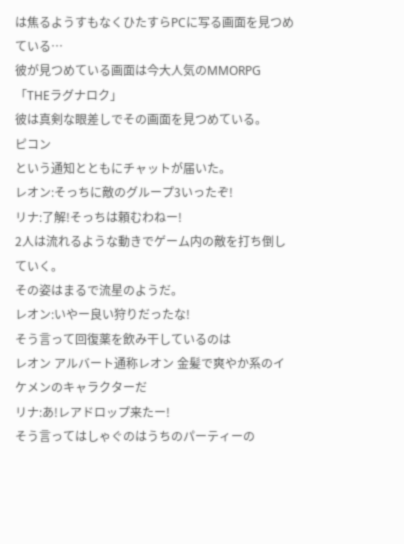は焦るようすもなくひたすらPCに写る画面を見つめている…
彼が見つめている画面は今大人気のMMORPG
「THEラグナロク」
彼は真剣な眼差しでその画面を見つめている。
ピコン
という通知とともにチャットが届いた。
レオン:そっちに敵のグループ3いったぞ!
リナ:了解!そっちは頼むわねー!
2人は流れるような動きでゲーム内の敵を打ち倒していく。
その姿はまるで流星のようだ。
レオン:いやー良い狩りだったな!
そう言って回復薬を飲み干しているのは
レオン アルバート通称レオン 金髪で爽やか系のイケメンのキャラクターだ
リナ:あ!レアドロップ来たー!
そう言ってはしゃぐのはうちのパーティーの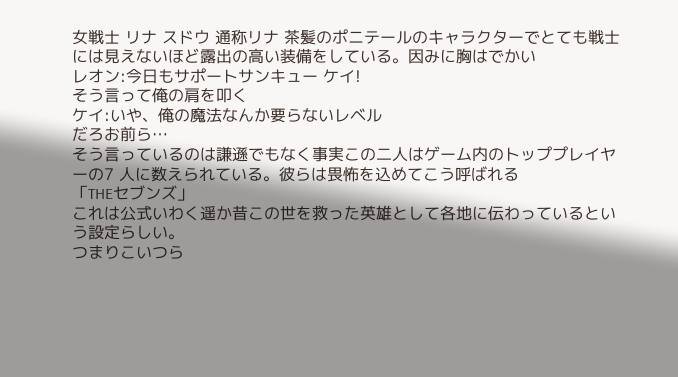女戦士 リナ スドウ 通称リナ 茶髪のポニテールのキャラクターでとても戦士には見えないほど露出の高い装備をしている。因みに胸はでかい
レオン:今日もサポートサンキュー ケイ!
そう言って俺の肩を叩く
ケイ:いや、俺の魔法なんか要らないレベル
だろお前ら…
そう言っているのは謙遜でもなく事実この二人はゲーム内のトッププレイヤーの7 人に数えられている。彼らは畏怖を込めてこう呼ばれる
「THEセブンズ」
これは公式いわく遥か昔この世を救った英雄として各地に伝わっているという設定らしい。
つまりこいつら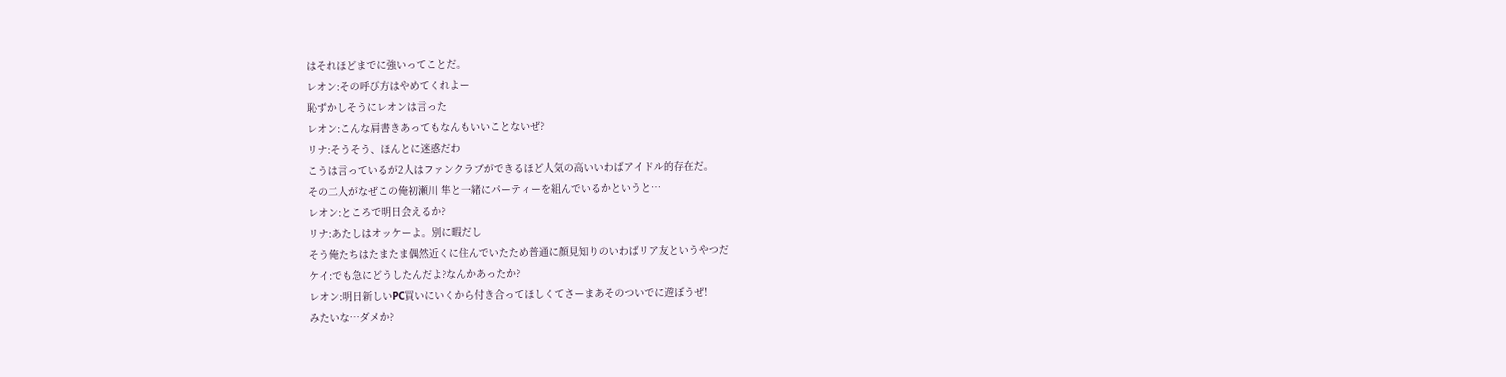はそれほどまでに強いってことだ。
レオン:その呼び方はやめてくれよー
恥ずかしそうにレオンは言った
レオン:こんな肩書きあってもなんもいいことないぜ?
リナ:そうそう、ほんとに迷惑だわ
こうは言っているが2人はファンクラブができるほど人気の高いいわばアイドル的存在だ。
その二人がなぜこの俺初瀬川 隼と一緒にパーティーを組んでいるかというと…
レオン:ところで明日会えるか?
リナ:あたしはオッケーよ。別に暇だし
そう俺たちはたまたま偶然近くに住んでいたため普通に顔見知りのいわばリア友というやつだ
ケイ:でも急にどうしたんだよ?なんかあったか?
レオン:明日新しいPC買いにいくから付き合ってほしくてさーまあそのついでに遊ぼうぜ!
みたいな…ダメか?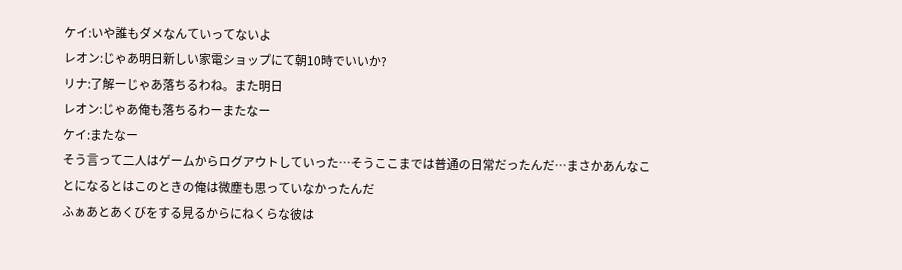ケイ:いや誰もダメなんていってないよ
レオン:じゃあ明日新しい家電ショップにて朝10時でいいか?
リナ:了解ーじゃあ落ちるわね。また明日
レオン:じゃあ俺も落ちるわーまたなー
ケイ:またなー
そう言って二人はゲームからログアウトしていった…そうここまでは普通の日常だったんだ…まさかあんなことになるとはこのときの俺は微塵も思っていなかったんだ
ふぁあとあくびをする見るからにねくらな彼は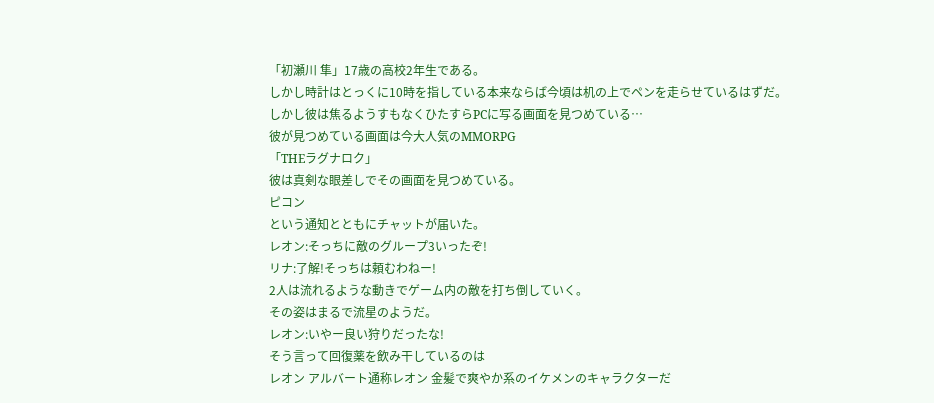「初瀬川 隼」17歳の高校2年生である。
しかし時計はとっくに10時を指している本来ならば今頃は机の上でペンを走らせているはずだ。
しかし彼は焦るようすもなくひたすらPCに写る画面を見つめている…
彼が見つめている画面は今大人気のMMORPG
「THEラグナロク」
彼は真剣な眼差しでその画面を見つめている。
ピコン
という通知とともにチャットが届いた。
レオン:そっちに敵のグループ3いったぞ!
リナ:了解!そっちは頼むわねー!
2人は流れるような動きでゲーム内の敵を打ち倒していく。
その姿はまるで流星のようだ。
レオン:いやー良い狩りだったな!
そう言って回復薬を飲み干しているのは
レオン アルバート通称レオン 金髪で爽やか系のイケメンのキャラクターだ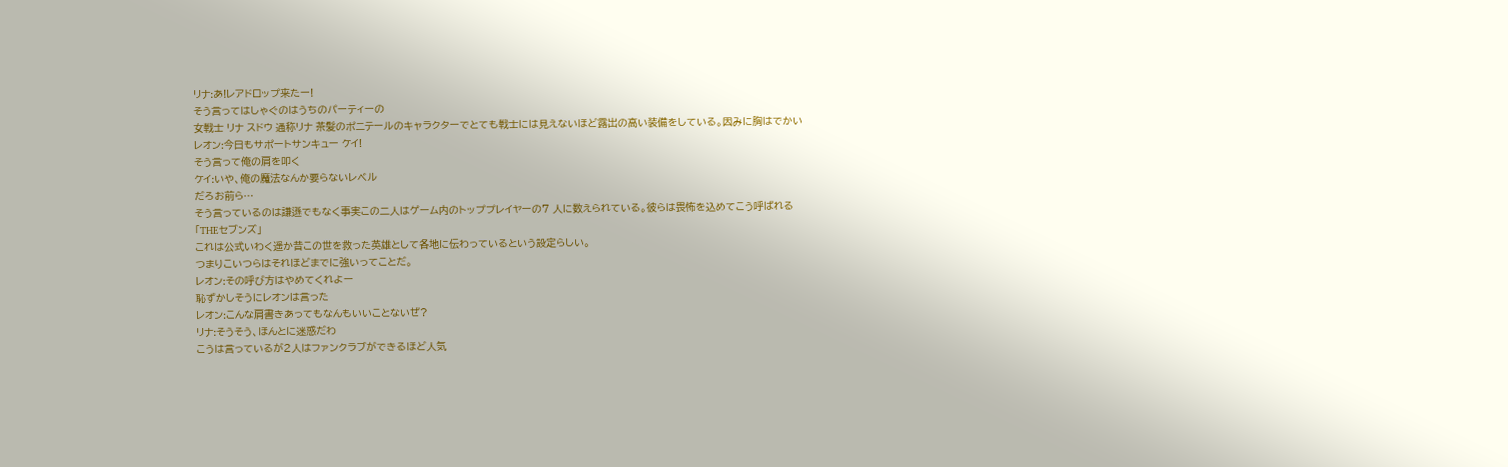リナ:あ!レアドロップ来たー!
そう言ってはしゃぐのはうちのパーティーの
女戦士 リナ スドウ 通称リナ 茶髪のポニテールのキャラクターでとても戦士には見えないほど露出の高い装備をしている。因みに胸はでかい
レオン:今日もサポートサンキュー ケイ!
そう言って俺の肩を叩く
ケイ:いや、俺の魔法なんか要らないレベル
だろお前ら…
そう言っているのは謙遜でもなく事実この二人はゲーム内のトッププレイヤーの7 人に数えられている。彼らは畏怖を込めてこう呼ばれる
「THEセブンズ」
これは公式いわく遥か昔この世を救った英雄として各地に伝わっているという設定らしい。
つまりこいつらはそれほどまでに強いってことだ。
レオン:その呼び方はやめてくれよー
恥ずかしそうにレオンは言った
レオン:こんな肩書きあってもなんもいいことないぜ?
リナ:そうそう、ほんとに迷惑だわ
こうは言っているが2人はファンクラブができるほど人気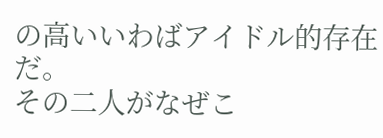の高いいわばアイドル的存在だ。
その二人がなぜこ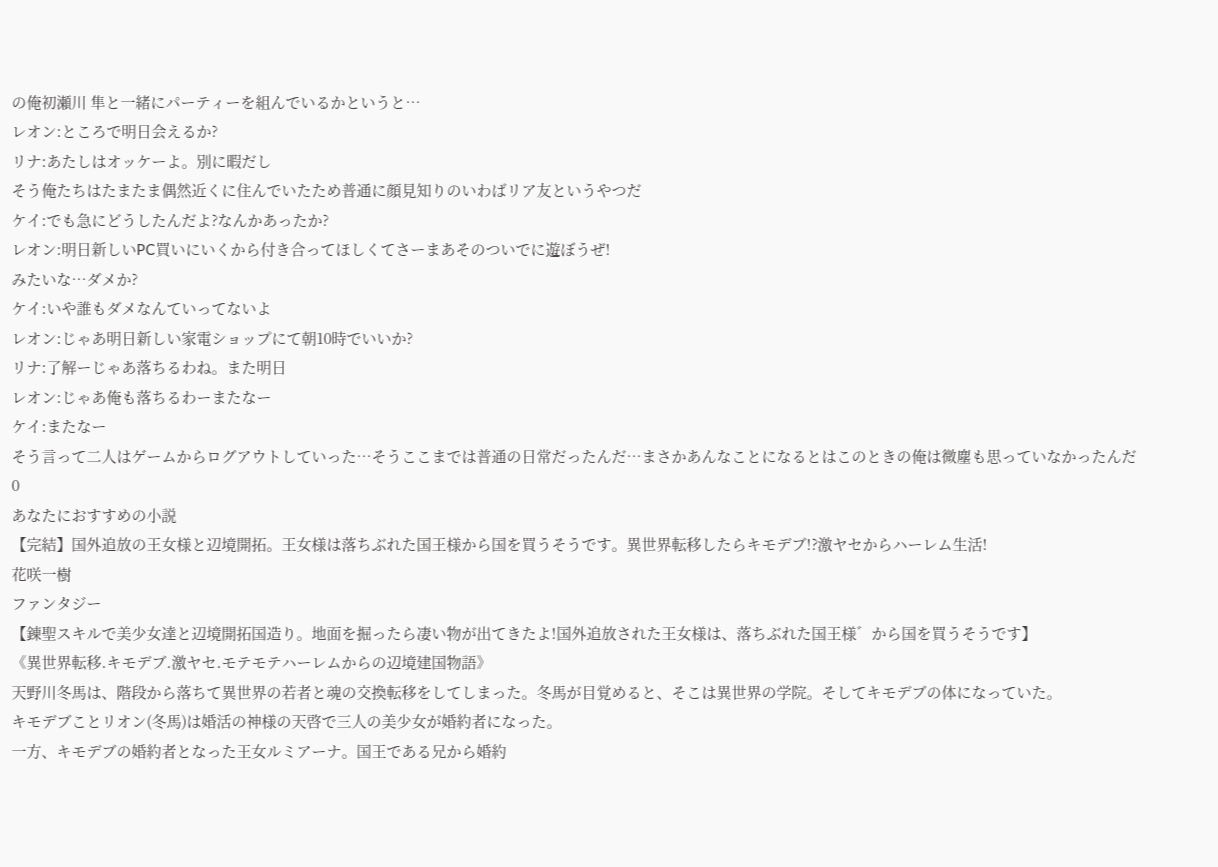の俺初瀬川 隼と一緒にパーティーを組んでいるかというと…
レオン:ところで明日会えるか?
リナ:あたしはオッケーよ。別に暇だし
そう俺たちはたまたま偶然近くに住んでいたため普通に顔見知りのいわばリア友というやつだ
ケイ:でも急にどうしたんだよ?なんかあったか?
レオン:明日新しいPC買いにいくから付き合ってほしくてさーまあそのついでに遊ぼうぜ!
みたいな…ダメか?
ケイ:いや誰もダメなんていってないよ
レオン:じゃあ明日新しい家電ショップにて朝10時でいいか?
リナ:了解ーじゃあ落ちるわね。また明日
レオン:じゃあ俺も落ちるわーまたなー
ケイ:またなー
そう言って二人はゲームからログアウトしていった…そうここまでは普通の日常だったんだ…まさかあんなことになるとはこのときの俺は微塵も思っていなかったんだ
0
あなたにおすすめの小説
【完結】国外追放の王女様と辺境開拓。王女様は落ちぶれた国王様から国を買うそうです。異世界転移したらキモデブ!?激ヤセからハーレム生活!
花咲一樹
ファンタジー
【錬聖スキルで美少女達と辺境開拓国造り。地面を掘ったら凄い物が出てきたよ!国外追放された王女様は、落ちぶれた国王様゛から国を買うそうです】
《異世界転移.キモデブ.激ヤセ.モテモテハーレムからの辺境建国物語》
天野川冬馬は、階段から落ちて異世界の若者と魂の交換転移をしてしまった。冬馬が目覚めると、そこは異世界の学院。そしてキモデブの体になっていた。
キモデブことリオン(冬馬)は婚活の神様の天啓で三人の美少女が婚約者になった。
一方、キモデブの婚約者となった王女ルミアーナ。国王である兄から婚約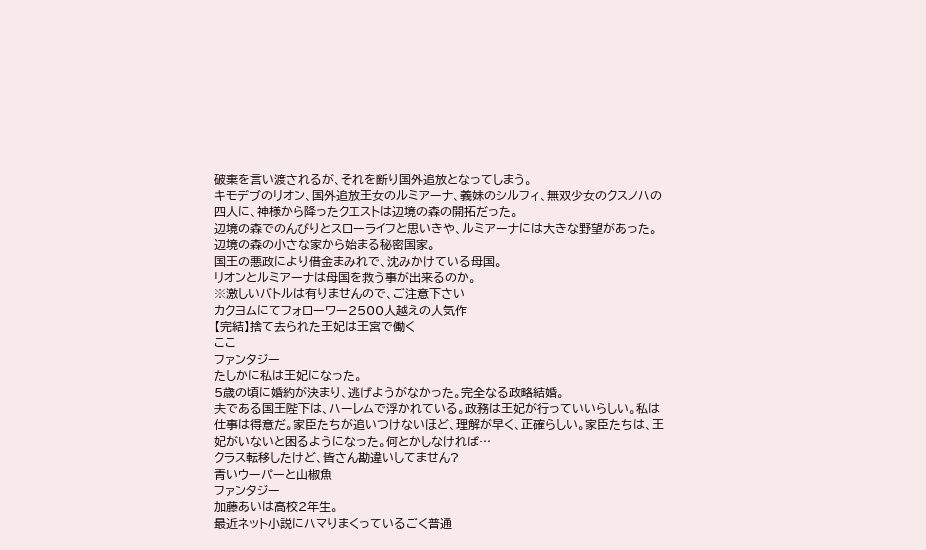破棄を言い渡されるが、それを断り国外追放となってしまう。
キモデブのリオン、国外追放王女のルミアーナ、義妹のシルフィ、無双少女のクスノハの四人に、神様から降ったクエストは辺境の森の開拓だった。
辺境の森でのんびりとスローライフと思いきや、ルミアーナには大きな野望があった。
辺境の森の小さな家から始まる秘密国家。
国王の悪政により借金まみれで、沈みかけている母国。
リオンとルミアーナは母国を救う事が出来るのか。
※激しいバトルは有りませんので、ご注意下さい
カクヨムにてフォローワー2500人越えの人気作
【完結】捨て去られた王妃は王宮で働く
ここ
ファンタジー
たしかに私は王妃になった。
5歳の頃に婚約が決まり、逃げようがなかった。完全なる政略結婚。
夫である国王陛下は、ハーレムで浮かれている。政務は王妃が行っていいらしい。私は仕事は得意だ。家臣たちが追いつけないほど、理解が早く、正確らしい。家臣たちは、王妃がいないと困るようになった。何とかしなければ…
クラス転移したけど、皆さん勘違いしてません?
青いウーパーと山椒魚
ファンタジー
加藤あいは高校2年生。
最近ネット小説にハマりまくっているごく普通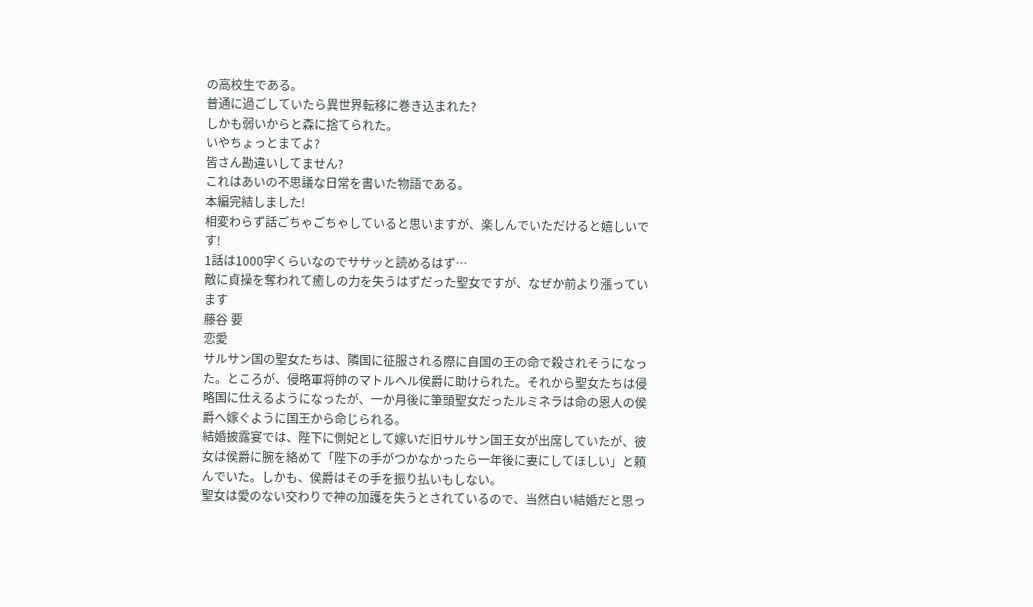の高校生である。
普通に過ごしていたら異世界転移に巻き込まれた?
しかも弱いからと森に捨てられた。
いやちょっとまてよ?
皆さん勘違いしてません?
これはあいの不思議な日常を書いた物語である。
本編完結しました!
相変わらず話ごちゃごちゃしていると思いますが、楽しんでいただけると嬉しいです!
1話は1000字くらいなのでササッと読めるはず…
敵に貞操を奪われて癒しの力を失うはずだった聖女ですが、なぜか前より漲っています
藤谷 要
恋愛
サルサン国の聖女たちは、隣国に征服される際に自国の王の命で殺されそうになった。ところが、侵略軍将帥のマトルヘル侯爵に助けられた。それから聖女たちは侵略国に仕えるようになったが、一か月後に筆頭聖女だったルミネラは命の恩人の侯爵へ嫁ぐように国王から命じられる。
結婚披露宴では、陛下に側妃として嫁いだ旧サルサン国王女が出席していたが、彼女は侯爵に腕を絡めて「陛下の手がつかなかったら一年後に妻にしてほしい」と頼んでいた。しかも、侯爵はその手を振り払いもしない。
聖女は愛のない交わりで神の加護を失うとされているので、当然白い結婚だと思っ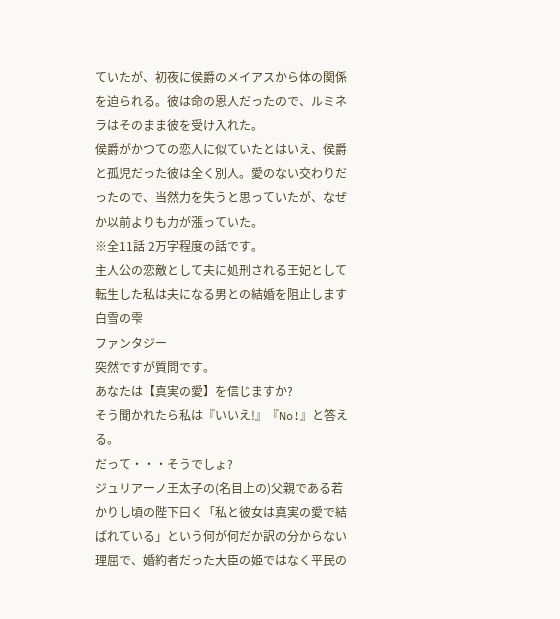ていたが、初夜に侯爵のメイアスから体の関係を迫られる。彼は命の恩人だったので、ルミネラはそのまま彼を受け入れた。
侯爵がかつての恋人に似ていたとはいえ、侯爵と孤児だった彼は全く別人。愛のない交わりだったので、当然力を失うと思っていたが、なぜか以前よりも力が漲っていた。
※全11話 2万字程度の話です。
主人公の恋敵として夫に処刑される王妃として転生した私は夫になる男との結婚を阻止します
白雪の雫
ファンタジー
突然ですが質問です。
あなたは【真実の愛】を信じますか?
そう聞かれたら私は『いいえ!』『No!』と答える。
だって・・・そうでしょ?
ジュリアーノ王太子の(名目上の)父親である若かりし頃の陛下曰く「私と彼女は真実の愛で結ばれている」という何が何だか訳の分からない理屈で、婚約者だった大臣の姫ではなく平民の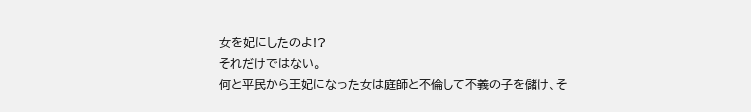女を妃にしたのよ!?
それだけではない。
何と平民から王妃になった女は庭師と不倫して不義の子を儲け、そ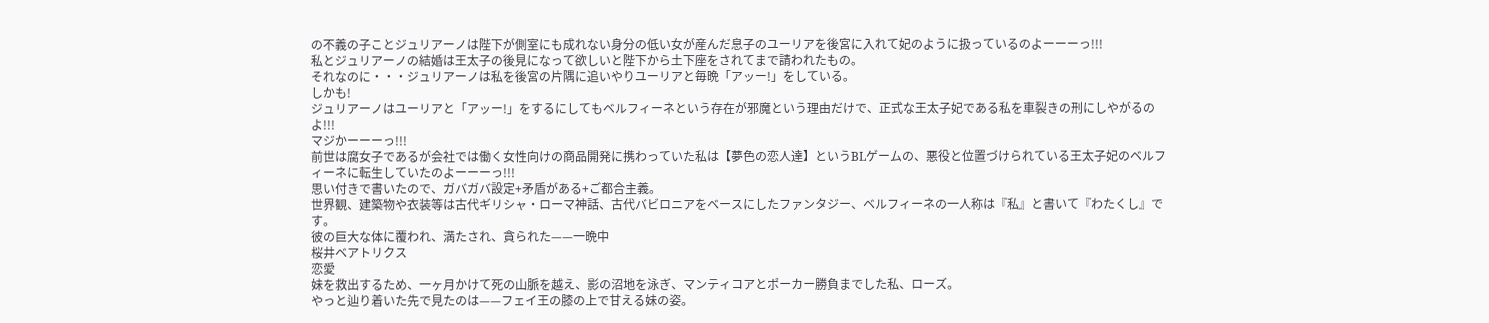の不義の子ことジュリアーノは陛下が側室にも成れない身分の低い女が産んだ息子のユーリアを後宮に入れて妃のように扱っているのよーーーっ!!!
私とジュリアーノの結婚は王太子の後見になって欲しいと陛下から土下座をされてまで請われたもの。
それなのに・・・ジュリアーノは私を後宮の片隅に追いやりユーリアと毎晩「アッー!」をしている。
しかも!
ジュリアーノはユーリアと「アッー!」をするにしてもベルフィーネという存在が邪魔という理由だけで、正式な王太子妃である私を車裂きの刑にしやがるのよ!!!
マジかーーーっ!!!
前世は腐女子であるが会社では働く女性向けの商品開発に携わっていた私は【夢色の恋人達】というBLゲームの、悪役と位置づけられている王太子妃のベルフィーネに転生していたのよーーーっ!!!
思い付きで書いたので、ガバガバ設定+矛盾がある+ご都合主義。
世界観、建築物や衣装等は古代ギリシャ・ローマ神話、古代バビロニアをベースにしたファンタジー、ベルフィーネの一人称は『私』と書いて『わたくし』です。
彼の巨大な体に覆われ、満たされ、貪られた——一晩中
桜井ベアトリクス
恋愛
妹を救出するため、一ヶ月かけて死の山脈を越え、影の沼地を泳ぎ、マンティコアとポーカー勝負までした私、ローズ。
やっと辿り着いた先で見たのは——フェイ王の膝の上で甘える妹の姿。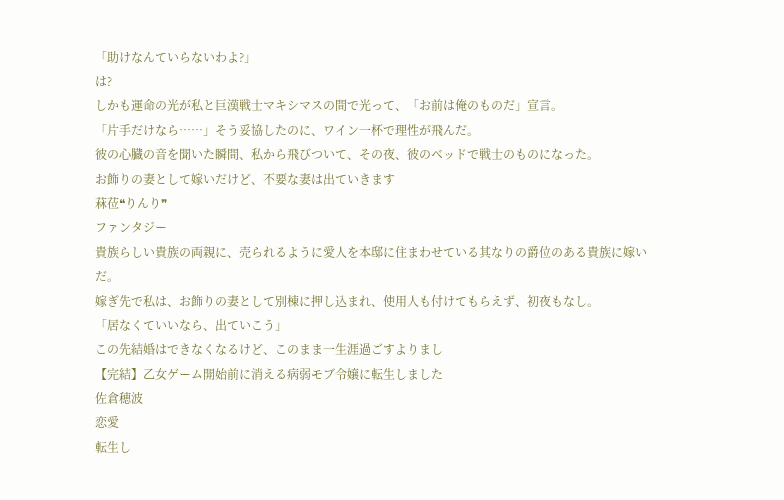「助けなんていらないわよ?」
は?
しかも運命の光が私と巨漢戦士マキシマスの間で光って、「お前は俺のものだ」宣言。
「片手だけなら……」そう妥協したのに、ワイン一杯で理性が飛んだ。
彼の心臓の音を聞いた瞬間、私から飛びついて、その夜、彼のベッドで戦士のものになった。
お飾りの妻として嫁いだけど、不要な妻は出ていきます
菻莅❝りんり❞
ファンタジー
貴族らしい貴族の両親に、売られるように愛人を本邸に住まわせている其なりの爵位のある貴族に嫁いだ。
嫁ぎ先で私は、お飾りの妻として別棟に押し込まれ、使用人も付けてもらえず、初夜もなし。
「居なくていいなら、出ていこう」
この先結婚はできなくなるけど、このまま一生涯過ごすよりまし
【完結】乙女ゲーム開始前に消える病弱モブ令嬢に転生しました
佐倉穂波
恋愛
転生し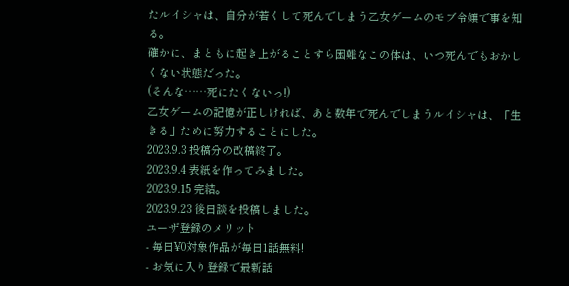たルイシャは、自分が若くして死んでしまう乙女ゲームのモブ令嬢で事を知る。
確かに、まともに起き上がることすら困難なこの体は、いつ死んでもおかしくない状態だった。
(そんな……死にたくないっ!)
乙女ゲームの記憶が正しければ、あと数年で死んでしまうルイシャは、「生きる」ために努力することにした。
2023.9.3 投稿分の改稿終了。
2023.9.4 表紙を作ってみました。
2023.9.15 完結。
2023.9.23 後日談を投稿しました。
ユーザ登録のメリット
- 毎日¥0対象作品が毎日1話無料!
- お気に入り登録で最新話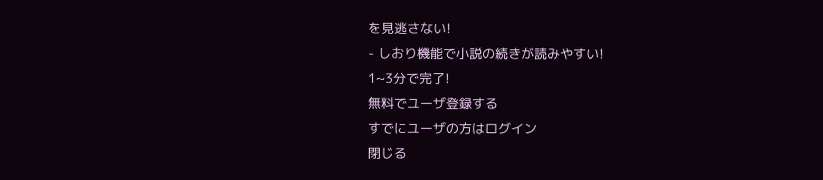を見逃さない!
- しおり機能で小説の続きが読みやすい!
1~3分で完了!
無料でユーザ登録する
すでにユーザの方はログイン
閉じる